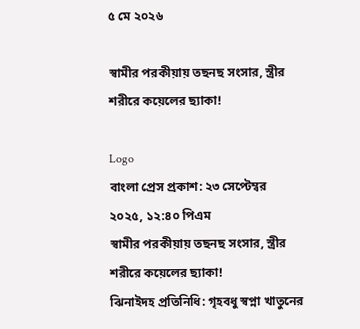৫ মে ২০২৬

স্বামীর পরকীয়ায় তছনছ সংসার, স্ত্রীর শরীরে কয়েলের ছ্যাকা!

Logo
বাংলা প্রেস প্রকাশ: ২৩ সেপ্টেম্বর ২০২৫, ১২:৪০ পিএম
স্বামীর পরকীয়ায় তছনছ সংসার, স্ত্রীর শরীরে কয়েলের ছ্যাকা!
ঝিনাইদহ প্রতিনিধি: গৃহবধু স্বপ্না খাতুনের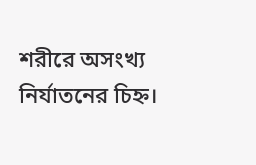শরীরে অসংখ্য নির্যাতনের চিহ্ন।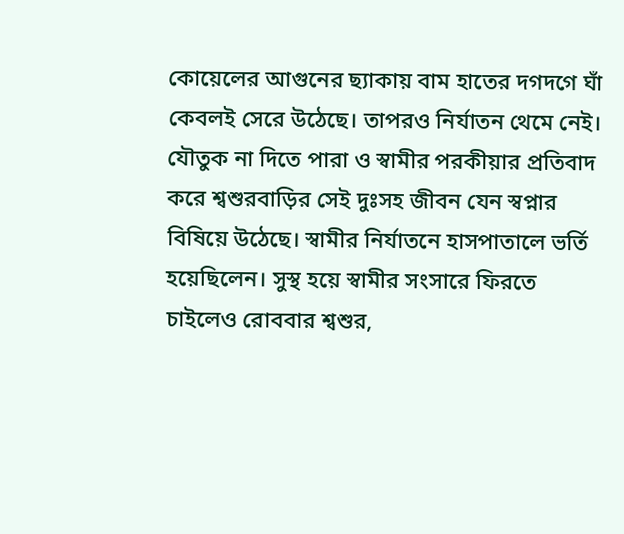কোয়েলের আগুনের ছ্যাকায় বাম হাতের দগদগে ঘাঁ কেবলই সেরে উঠেছে। তাপরও নির্যাতন থেমে নেই। যৌতুক না দিতে পারা ও স্বামীর পরকীয়ার প্রতিবাদ করে শ্বশুরবাড়ির সেই দুঃসহ জীবন যেন স্বপ্নার বিষিয়ে উঠেছে। স্বামীর নির্যাতনে হাসপাতালে ভর্তি হয়েছিলেন। সুস্থ হয়ে স্বামীর সংসারে ফিরতে চাইলেও রোববার শ্বশুর,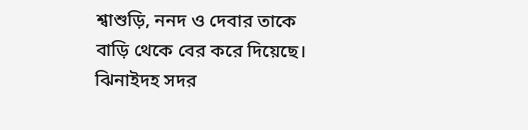শ্বাশুড়ি, ননদ ও দেবার তাকে বাড়ি থেকে বের করে দিয়েছে। ঝিনাইদহ সদর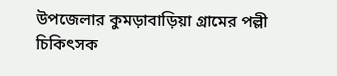উপজেলার কুমড়াবাড়িয়া গ্রামের পল্লী চিকিৎসক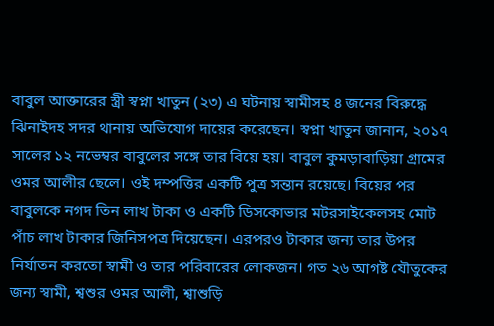বাবুল আক্তারের স্ত্রী স্বপ্না খাতুন (২৩) এ ঘটনায় স্বামীসহ ৪ জনের বিরুদ্ধে ঝিনাইদহ সদর থানায় অভিযোগ দায়ের করেছেন। স্বপ্না খাতুন জানান, ২০১৭ সালের ১২ নভেম্বর বাবুলের সঙ্গে তার বিয়ে হয়। বাবুল কুমড়াবাড়িয়া গ্রামের ওমর আলীর ছেলে। ওই দম্পত্তির একটি পুত্র সন্তান রয়েছে। বিয়ের পর বাবুলকে নগদ তিন লাখ টাকা ও একটি ডিসকোভার মটরসাইকেলসহ মোট পাঁচ লাখ টাকার জিনিসপত্র দিয়েছেন। এরপরও টাকার জন্য তার উপর নির্যাতন করতো স্বামী ও তার পরিবারের লোকজন। গত ২৬ আগষ্ট যৌতুকের জন্য স্বামী, শ্বশুর ওমর আলী, শ্বাশুড়ি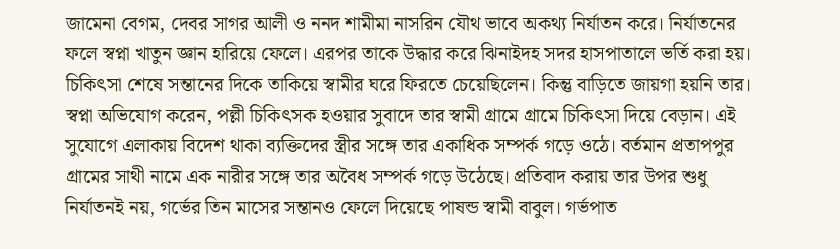জামেনা বেগম, দেবর সাগর আলী ও ননদ শামীমা নাসরিন যৌথ ভাবে অকথ্য নির্যাতন করে। নির্যাতনের ফলে স্বপ্না খাতুন জ্ঞান হারিয়ে ফেলে। এরপর তাকে উদ্ধার করে ঝিনাইদহ সদর হাসপাতালে ভর্তি করা হয়। চিকিৎসা শেষে সন্তানের দিকে তাকিয়ে স্বামীর ঘরে ফিরতে চেয়েছিলেন। কিন্তু বাড়িতে জায়গা হয়নি তার। স্বপ্না অভিযোগ করেন, পল্লী চিকিৎসক হওয়ার সুবাদে তার স্বামী গ্রামে গ্রামে চিকিৎসা দিয়ে বেড়ান। এই সুযোগে এলাকায় বিদেশ থাকা ব্যক্তিদের স্ত্রীর সঙ্গে তার একাধিক সম্পর্ক গড়ে ওঠে। বর্তমান প্রতাপপুর গ্রামের সাথী নামে এক নারীর সঙ্গে তার অবৈধ সম্পর্ক গড়ে উঠেছে। প্রতিবাদ করায় তার উপর শুধু নির্যাতনই নয়, গর্ভের তিন মাসের সন্তানও ফেলে দিয়েছে পাষন্ড স্বামী বাবুল। গর্ভপাত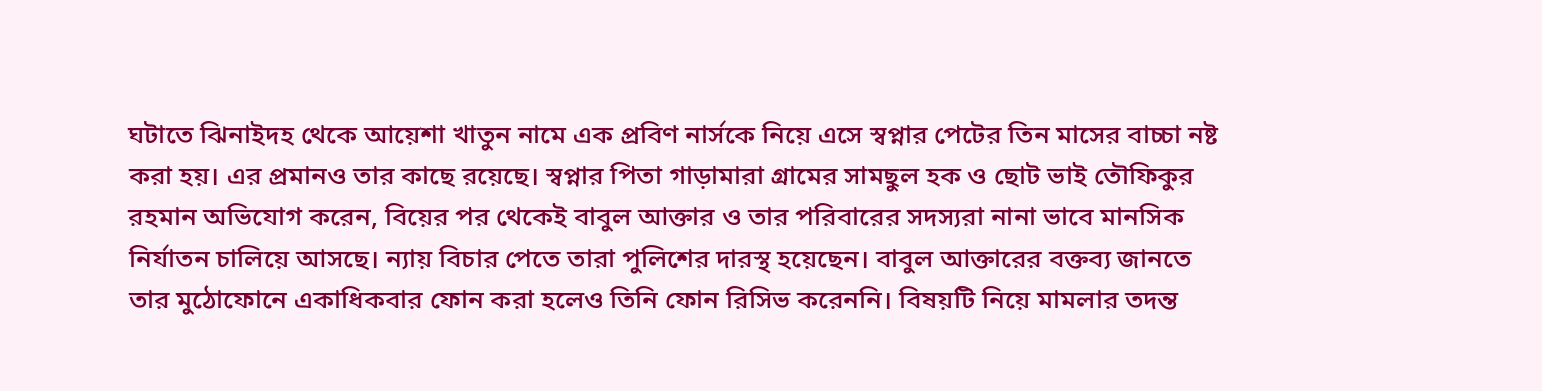ঘটাতে ঝিনাইদহ থেকে আয়েশা খাতুন নামে এক প্রবিণ নার্সকে নিয়ে এসে স্বপ্নার পেটের তিন মাসের বাচ্চা নষ্ট করা হয়। এর প্রমানও তার কাছে রয়েছে। স্বপ্নার পিতা গাড়ামারা গ্রামের সামছুল হক ও ছোট ভাই তৌফিকুর রহমান অভিযোগ করেন, বিয়ের পর থেকেই বাবুল আক্তার ও তার পরিবারের সদস্যরা নানা ভাবে মানসিক নির্যাতন চালিয়ে আসছে। ন্যায় বিচার পেতে তারা পুলিশের দারস্থ হয়েছেন। বাবুল আক্তারের বক্তব্য জানতে তার মুঠোফোনে একাধিকবার ফোন করা হলেও তিনি ফোন রিসিভ করেননি। বিষয়টি নিয়ে মামলার তদন্ত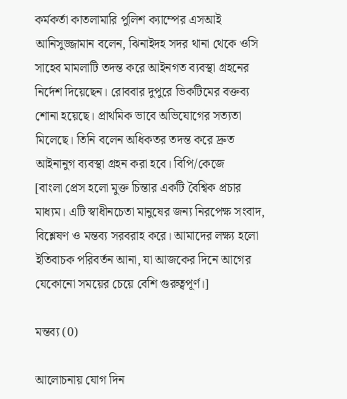কর্মকর্তা কাতলামারি পুলিশ ক্যাম্পের এসআই আনিসুজ্জামান বলেন, ঝিনাইদহ সদর থানা থেকে ওসি সাহেব মামলাটি তদন্ত করে আইনগত ব্যবস্থা গ্রহনের নির্দেশ দিয়েছেন। রোববার দুপুরে ভিকটিমের বক্তব্য শোনা হয়েছে। প্রাথমিক ভাবে অভিযোগের সত্যতা মিলেছে। তিনি বলেন অধিকতর তদন্ত করে দ্রুত আইনানুগ ব্যবস্থা গ্রহন করা হবে। বিপি/কেজে
[বাংলা প্রেস হলো মুক্ত চিন্তার একটি বৈশ্বিক প্রচার মাধ্যম। এটি স্বাধীনচেতা মানুষের জন্য নিরপেক্ষ সংবাদ, বিশ্লেষণ ও মন্তব্য সরবরাহ করে। আমাদের লক্ষ্য হলো ইতিবাচক পরিবর্তন আনা, যা আজকের দিনে আগের যেকোনো সময়ের চেয়ে বেশি গুরুত্বপূর্ণ।]

মন্তব্য (0)

আলোচনায় যোগ দিন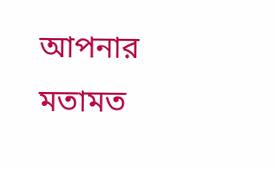আপনার মতামত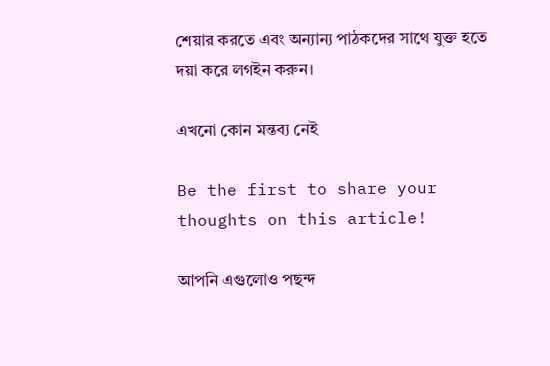শেয়ার করতে এবং অন্যান্য পাঠকদের সাথে যুক্ত হতে দয়া করে লগইন করুন।

এখনো কোন মন্তব্য নেই

Be the first to share your thoughts on this article!

আপনি এগুলোও পছন্দ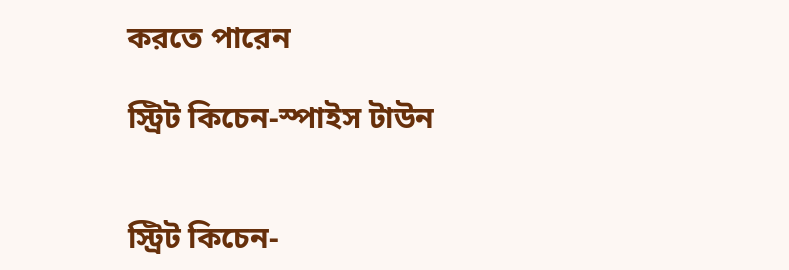করতে পারেন

স্ট্রিট কিচেন-স্পাইস টাউন


স্ট্রিট কিচেন-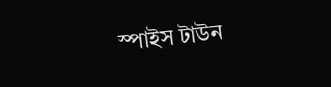স্পাইস টাউন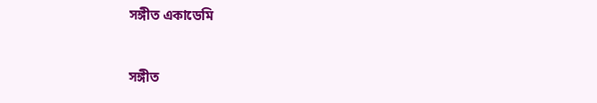সঙ্গীত একাডেমি


সঙ্গীত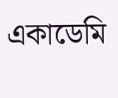একাডেমি